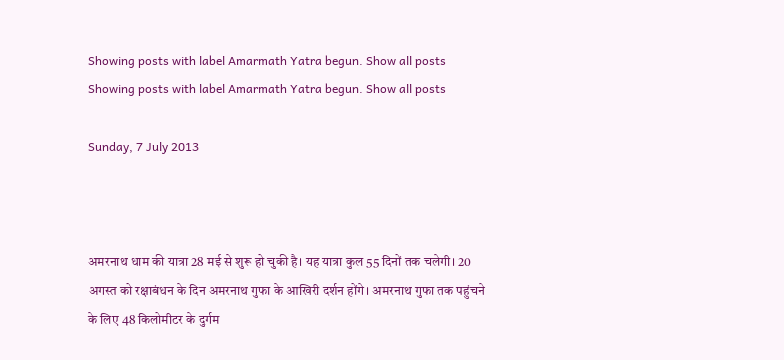Showing posts with label Amarmath Yatra begun. Show all posts
Showing posts with label Amarmath Yatra begun. Show all posts

Sunday, 7 July 2013



अमरनाथ धाम की यात्रा 28 मई से शुरू हो चुकी है। यह यात्रा कुल 55 दिनों तक चलेगी। 20 अगस्त को रक्षाबंधन के दिन अमरनाथ गुफा के आखिरी दर्शन होंगे। अमरनाथ गुफा तक पहुंचने के लिए 48 किलोमीटर के दुर्गम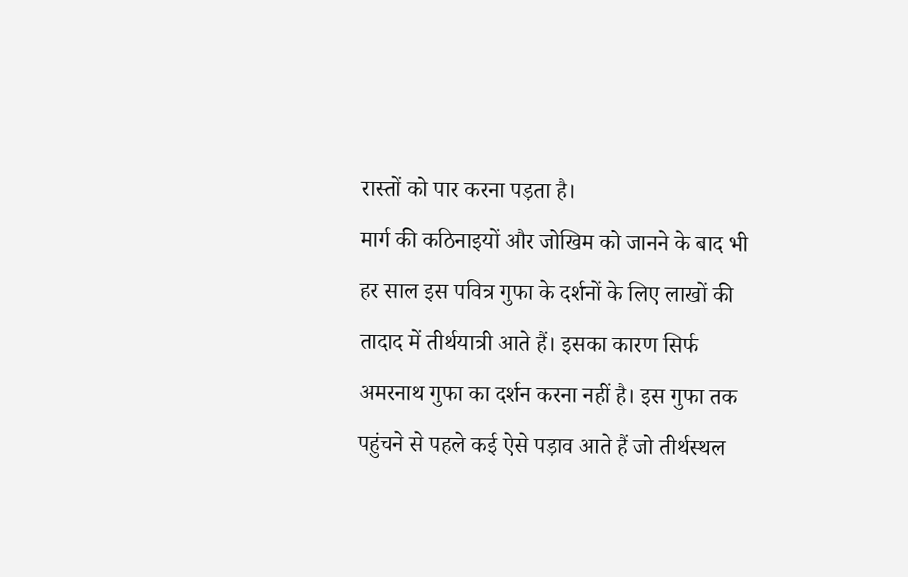रास्तों को पार करना पड़ता है।
मार्ग की कठिनाइयों और जोखिम को जानने के बाद भी हर साल इस पवित्र गुफा के दर्शनों के लिए लाखों की तादाद में तीर्थयात्री आते हैं। इसका कारण सिर्फ अमरनाथ गुफा का दर्शन करना नहीं है। इस गुफा तक पहुंचने से पहले कई ऐसे पड़ाव आते हैं जो तीर्थस्थल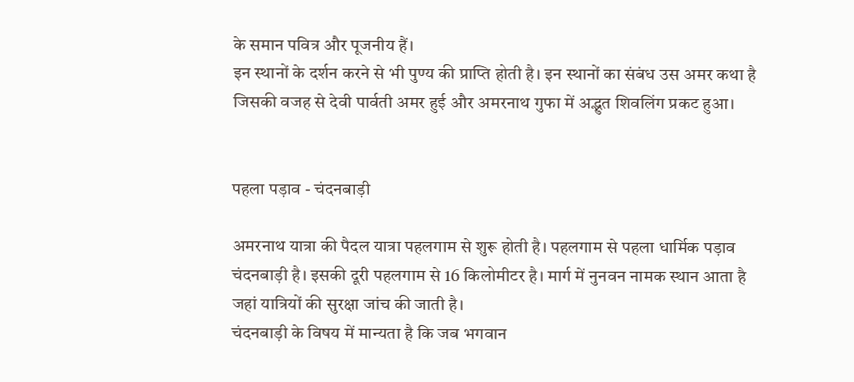के समान पवित्र और पूजनीय हैं।
इन स्थानों के दर्शन करने से भी पुण्य की प्राप्ति होती है। इन स्थानों का संबंध उस अमर कथा है जिसकी वजह से देवी पार्वती अमर हुई और अमरनाथ गुफा में अद्भुत शिवलिंग प्रकट हुआ।


पहला पड़ाव - चंदनबाड़ी

अमरनाथ यात्रा की पैदल यात्रा पहलगाम से शुरू होती है। पहलगाम से पहला धार्मिक पड़ाव चंदनबाड़ी है। इसकी दूरी पहलगाम से 16 किलोमीटर है। मार्ग में नुनवन नामक स्थान आता है जहां यात्रियों की सुरक्षा जांच की जाती है।
चंदनबाड़ी के विषय में मान्यता है कि जब भगवान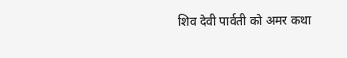शिव देवी पार्वती को अमर कथा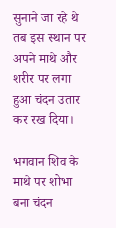सुनाने जा रहे थे तब इस स्थान पर अपने माथे और शरीर पर लगा हुआ चंदन उतार कर रख दिया।

भगवान शिव के माथे पर शोभा बना चंदन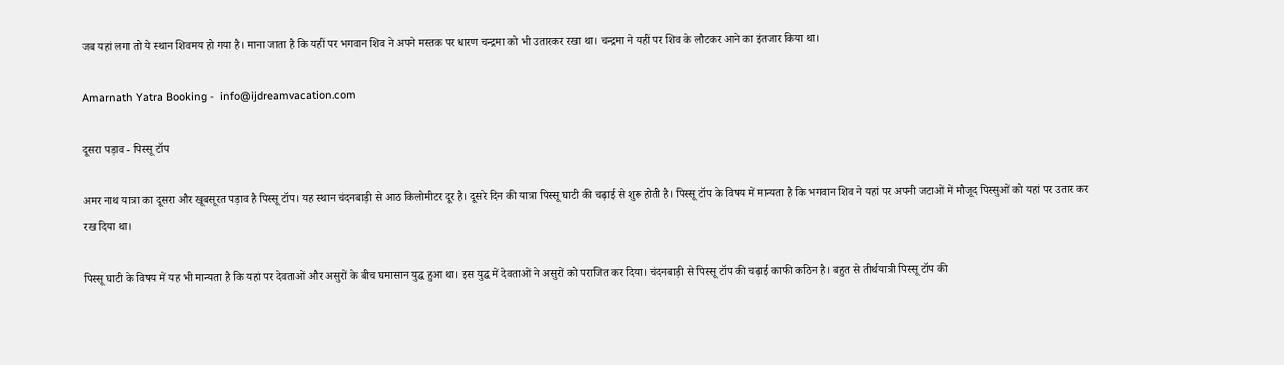जब यहां लगा तो ये स्थान शिवमय हो गया है। माना जाता है कि यहीं पर भगवान शिव ने अपने मस्तक पर धारण चन्द्रमा को भी उतारकर रखा था। चन्द्रमा ने यहीं पर शिव के लौटकर आने का इंतजार किया था।

Amarnath Yatra Booking -  info@ijdreamvacation.com

दूसरा पड़ाव - पिस्सू टॉप

अमर नाथ यात्रा का दूसरा और खूबसूरत पड़ाव है पिस्सू टॉप। यह स्थान चंदनबाड़ी से आठ किलोमीटर दूर है। दूसरे दिन की यात्रा पिस्सू घाटी की चढ़ाई से शुरू होती है। पिस्सू टॉप के विषय में मान्यता है कि भगवान शिव ने यहां पर अपनी जटाओं में मौजूद पिस्सुओं को यहां पर उतार कर रख दिया था।

पिस्सू घाटी के विषय में यह भी मान्यता है कि यहां पर देवताओं और असुरों के बीच घमासान युद्घ हुआ था। इस युद्घ में देवताओं ने असुरों को पराजित कर दिया। चंदनबाड़ी से पिस्सू टॉप की चढ़ाई काफी कठिन है। बहुत से तीर्थयात्री पिस्सू टॉप की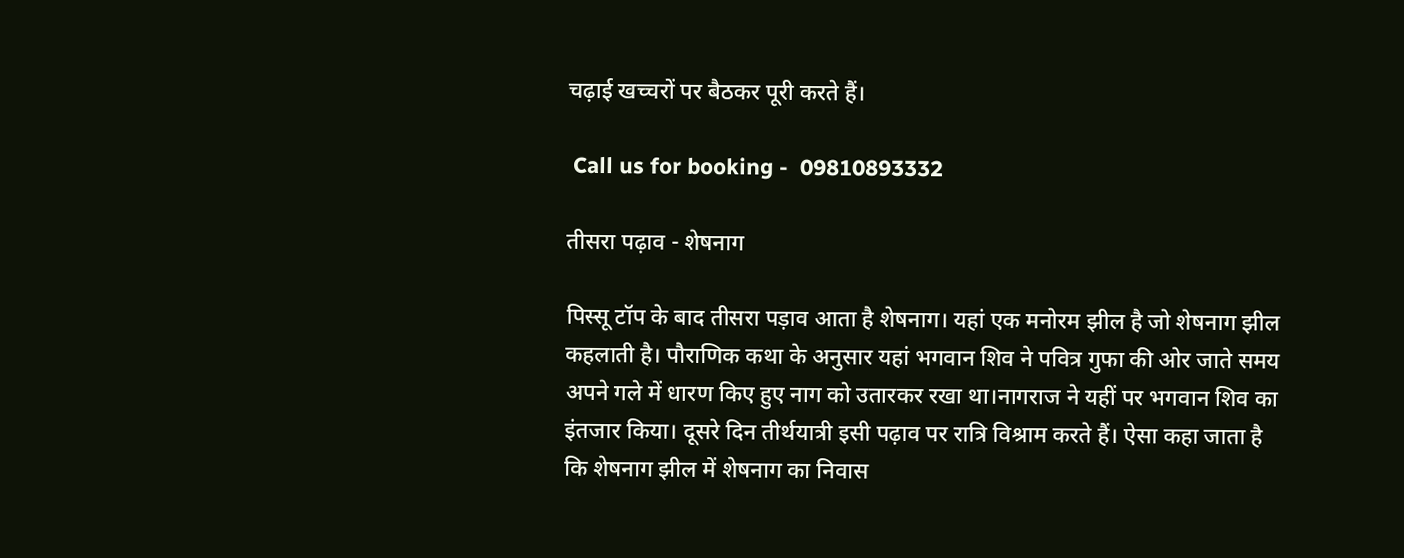चढ़ाई खच्चरों पर बैठकर पूरी करते हैं।

 Call us for booking -  09810893332

तीसरा पढ़ाव - शेषनाग

पिस्सू टॉप के बाद तीसरा पड़ाव आता है शेषनाग। यहां एक मनोरम झील है जो शेषनाग झील कहलाती है। पौराणिक कथा के अनुसार यहां भगवान शिव ने पवित्र गुफा की ओर जाते समय अपने गले में धारण किए हुए नाग को उतारकर रखा था।नागराज ने यहीं पर भगवान शिव का इंतजार किया। दूसरे दिन तीर्थयात्री इसी पढ़ाव पर रात्रि विश्राम करते हैं। ऐसा कहा जाता है कि शेषनाग झील में शेषनाग का निवास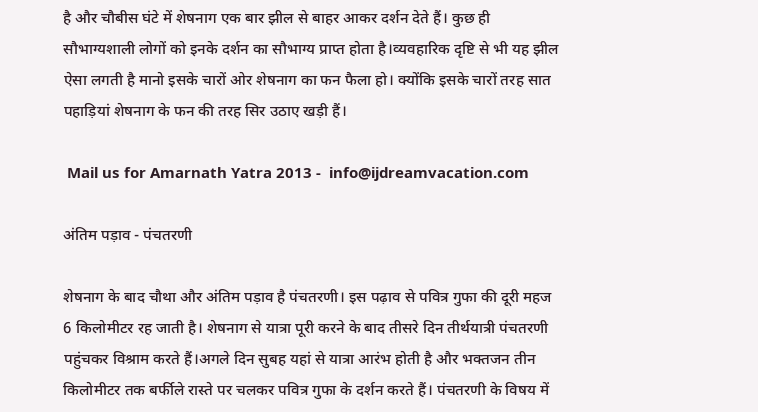है और चौबीस घंटे में शेषनाग एक बार झील से बाहर आकर दर्शन देते हैं। कुछ ही सौभाग्यशाली लोगों को इनके दर्शन का सौभाग्य प्राप्त होता है।व्यवहारिक दृष्टि से भी यह झील ऐसा लगती है मानो इसके चारों ओर शेषनाग का फन फैला हो। क्योंकि इसके चारों तरह सात पहाड़ियां शेषनाग के फन की तरह सिर उठाए खड़ी हैं।

 Mail us for Amarnath Yatra 2013 -  info@ijdreamvacation.com

अंतिम पड़ाव - पंचतरणी

शेषनाग के बाद चौथा और अंतिम पड़ाव है पंचतरणी। इस पढ़ाव से पवित्र गुफा की दूरी महज 6 किलोमीटर रह जाती है। शेषनाग से यात्रा पूरी करने के बाद तीसरे दिन तीर्थयात्री पंचतरणी पहुंचकर विश्राम करते हैं।अगले दिन सुबह यहां से यात्रा आरंभ होती है और भक्तजन तीन किलोमीटर तक बर्फीले रास्ते पर चलकर पवित्र गुफा के दर्शन करते हैं। पंचतरणी के विषय में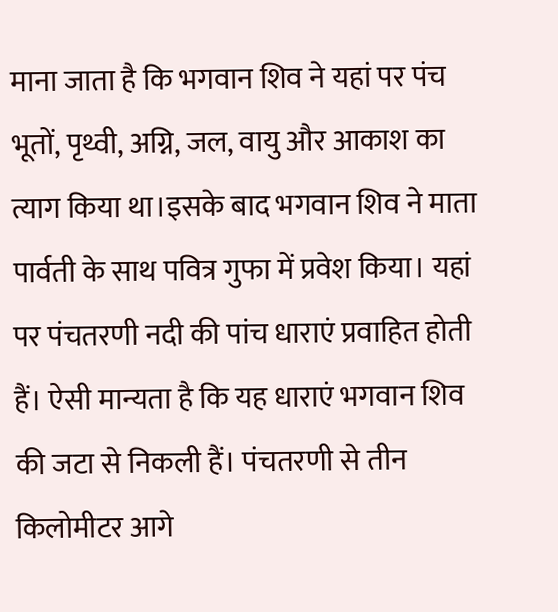माना जाता है कि भगवान शिव ने यहां पर पंच भूतों, पृथ्वी, अग्नि, जल, वायु और आकाश का त्याग किया था।इसके बाद भगवान शिव ने माता पार्वती के साथ पवित्र गुफा में प्रवेश किया। यहां पर पंचतरणी नदी की पांच धाराएं प्रवाहित होती हैं। ऐसी मान्यता है कि यह धाराएं भगवान शिव की जटा से निकली हैं। पंचतरणी से तीन किलोमीटर आगे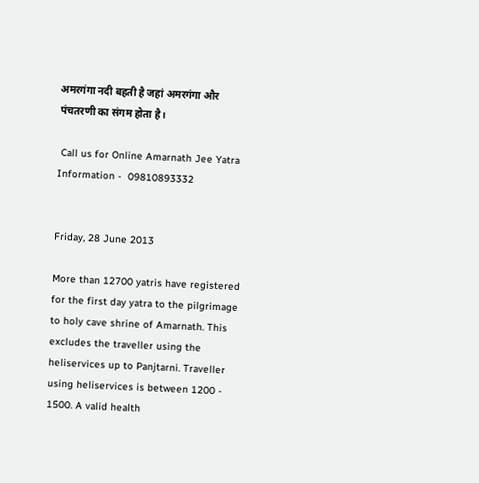अमरगंगा नदी बहती है जहां अमरगंगा और पंचतरणी का संगम होता है।

 Call us for Online Amarnath Jee Yatra Information -  09810893332


Friday, 28 June 2013

More than 12700 yatris have registered for the first day yatra to the pilgrimage to holy cave shrine of Amarnath. This excludes the traveller using the heliservices up to Panjtarni. Traveller using heliservices is between 1200 - 1500. A valid health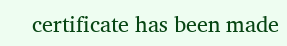certificate has been made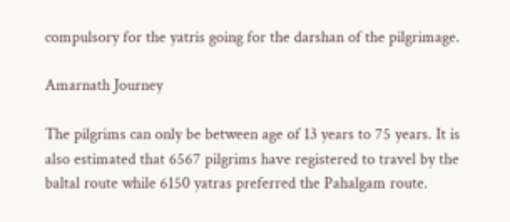compulsory for the yatris going for the darshan of the pilgrimage.

Amarnath Journey

The pilgrims can only be between age of 13 years to 75 years. It is also estimated that 6567 pilgrims have registered to travel by the baltal route while 6150 yatras preferred the Pahalgam route.